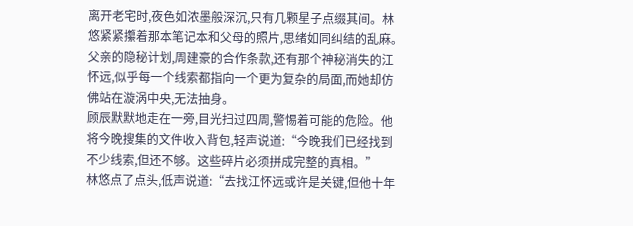离开老宅时,夜色如浓墨般深沉,只有几颗星子点缀其间。林悠紧紧攥着那本笔记本和父母的照片,思绪如同纠结的乱麻。父亲的隐秘计划,周建豪的合作条款,还有那个神秘消失的江怀远,似乎每一个线索都指向一个更为复杂的局面,而她却仿佛站在漩涡中央,无法抽身。
顾辰默默地走在一旁,目光扫过四周,警惕着可能的危险。他将今晚搜集的文件收入背包,轻声说道:“今晚我们已经找到不少线索,但还不够。这些碎片必须拼成完整的真相。”
林悠点了点头,低声说道:“去找江怀远或许是关键,但他十年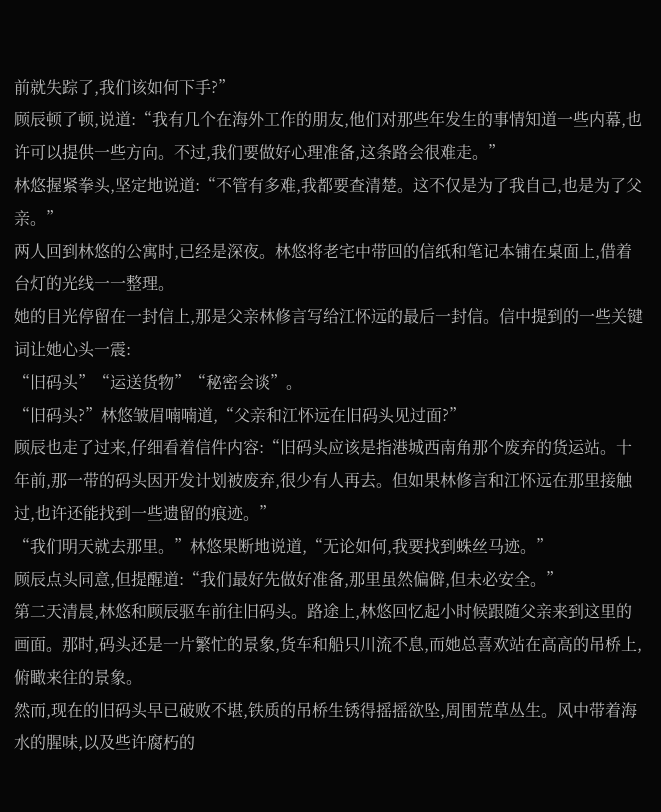前就失踪了,我们该如何下手?”
顾辰顿了顿,说道:“我有几个在海外工作的朋友,他们对那些年发生的事情知道一些内幕,也许可以提供一些方向。不过,我们要做好心理准备,这条路会很难走。”
林悠握紧拳头,坚定地说道:“不管有多难,我都要查清楚。这不仅是为了我自己,也是为了父亲。”
两人回到林悠的公寓时,已经是深夜。林悠将老宅中带回的信纸和笔记本铺在桌面上,借着台灯的光线一一整理。
她的目光停留在一封信上,那是父亲林修言写给江怀远的最后一封信。信中提到的一些关键词让她心头一震:
“旧码头”“运送货物”“秘密会谈”。
“旧码头?”林悠皱眉喃喃道,“父亲和江怀远在旧码头见过面?”
顾辰也走了过来,仔细看着信件内容:“旧码头应该是指港城西南角那个废弃的货运站。十年前,那一带的码头因开发计划被废弃,很少有人再去。但如果林修言和江怀远在那里接触过,也许还能找到一些遗留的痕迹。”
“我们明天就去那里。”林悠果断地说道,“无论如何,我要找到蛛丝马迹。”
顾辰点头同意,但提醒道:“我们最好先做好准备,那里虽然偏僻,但未必安全。”
第二天清晨,林悠和顾辰驱车前往旧码头。路途上,林悠回忆起小时候跟随父亲来到这里的画面。那时,码头还是一片繁忙的景象,货车和船只川流不息,而她总喜欢站在高高的吊桥上,俯瞰来往的景象。
然而,现在的旧码头早已破败不堪,铁质的吊桥生锈得摇摇欲坠,周围荒草丛生。风中带着海水的腥味,以及些许腐朽的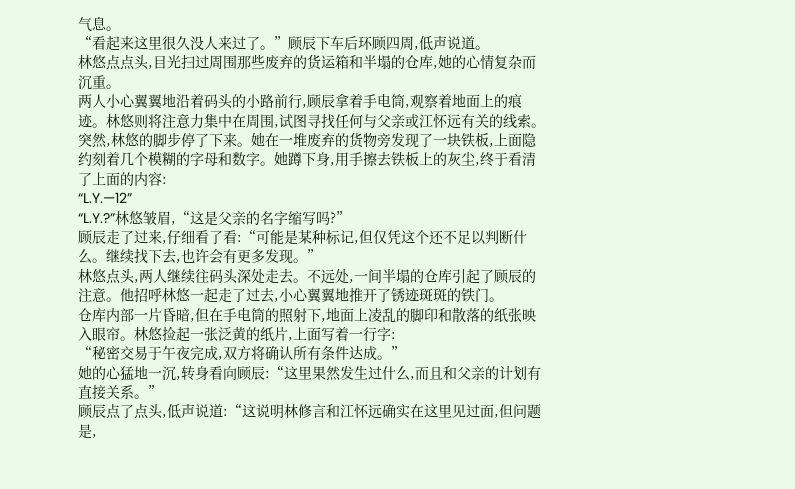气息。
“看起来这里很久没人来过了。”顾辰下车后环顾四周,低声说道。
林悠点点头,目光扫过周围那些废弃的货运箱和半塌的仓库,她的心情复杂而沉重。
两人小心翼翼地沿着码头的小路前行,顾辰拿着手电筒,观察着地面上的痕迹。林悠则将注意力集中在周围,试图寻找任何与父亲或江怀远有关的线索。
突然,林悠的脚步停了下来。她在一堆废弃的货物旁发现了一块铁板,上面隐约刻着几个模糊的字母和数字。她蹲下身,用手擦去铁板上的灰尘,终于看清了上面的内容:
“L.Y.—12”
“L.Y.?”林悠皱眉,“这是父亲的名字缩写吗?”
顾辰走了过来,仔细看了看:“可能是某种标记,但仅凭这个还不足以判断什么。继续找下去,也许会有更多发现。”
林悠点头,两人继续往码头深处走去。不远处,一间半塌的仓库引起了顾辰的注意。他招呼林悠一起走了过去,小心翼翼地推开了锈迹斑斑的铁门。
仓库内部一片昏暗,但在手电筒的照射下,地面上凌乱的脚印和散落的纸张映入眼帘。林悠捡起一张泛黄的纸片,上面写着一行字:
“秘密交易于午夜完成,双方将确认所有条件达成。”
她的心猛地一沉,转身看向顾辰:“这里果然发生过什么,而且和父亲的计划有直接关系。”
顾辰点了点头,低声说道:“这说明林修言和江怀远确实在这里见过面,但问题是,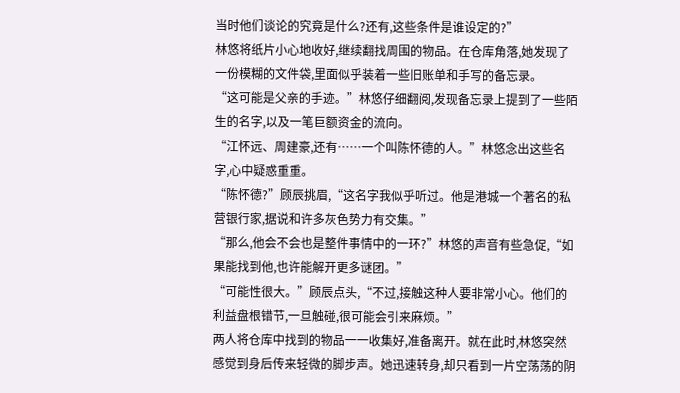当时他们谈论的究竟是什么?还有,这些条件是谁设定的?”
林悠将纸片小心地收好,继续翻找周围的物品。在仓库角落,她发现了一份模糊的文件袋,里面似乎装着一些旧账单和手写的备忘录。
“这可能是父亲的手迹。”林悠仔细翻阅,发现备忘录上提到了一些陌生的名字,以及一笔巨额资金的流向。
“江怀远、周建豪,还有……一个叫陈怀德的人。”林悠念出这些名字,心中疑惑重重。
“陈怀德?”顾辰挑眉,“这名字我似乎听过。他是港城一个著名的私营银行家,据说和许多灰色势力有交集。”
“那么,他会不会也是整件事情中的一环?”林悠的声音有些急促,“如果能找到他,也许能解开更多谜团。”
“可能性很大。”顾辰点头,“不过,接触这种人要非常小心。他们的利益盘根错节,一旦触碰,很可能会引来麻烦。”
两人将仓库中找到的物品一一收集好,准备离开。就在此时,林悠突然感觉到身后传来轻微的脚步声。她迅速转身,却只看到一片空荡荡的阴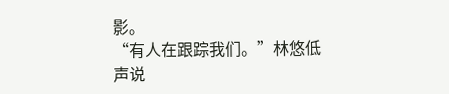影。
“有人在跟踪我们。”林悠低声说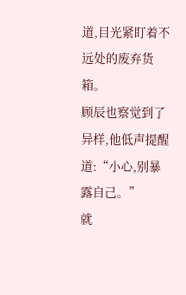道,目光紧盯着不远处的废弃货箱。
顾辰也察觉到了异样,他低声提醒道:“小心,别暴露自己。”
就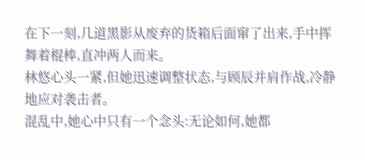在下一刻,几道黑影从废弃的货箱后面窜了出来,手中挥舞着棍棒,直冲两人而来。
林悠心头一紧,但她迅速调整状态,与顾辰并肩作战,冷静地应对袭击者。
混乱中,她心中只有一个念头:无论如何,她都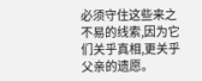必须守住这些来之不易的线索,因为它们关乎真相,更关乎父亲的遗愿。